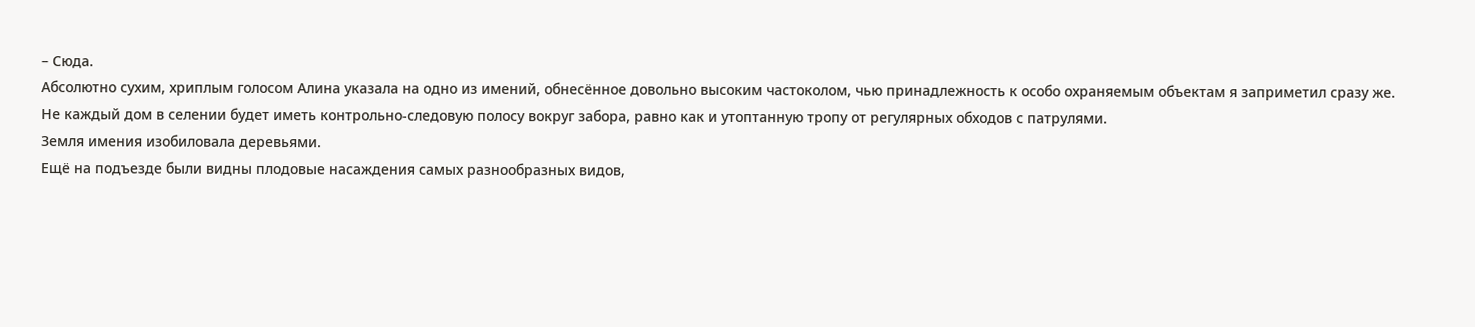– Сюда.
Абсолютно сухим, хриплым голосом Алина указала на одно из имений, обнесённое довольно высоким частоколом, чью принадлежность к особо охраняемым объектам я заприметил сразу же.
Не каждый дом в селении будет иметь контрольно-следовую полосу вокруг забора, равно как и утоптанную тропу от регулярных обходов с патрулями.
Земля имения изобиловала деревьями.
Ещё на подъезде были видны плодовые насаждения самых разнообразных видов,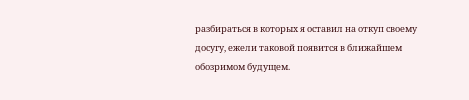разбираться в которых я оставил на откуп своему досугу, ежели таковой появится в ближайшем обозримом будущем.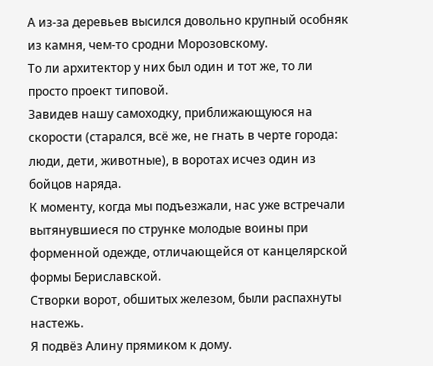А из-за деревьев высился довольно крупный особняк из камня, чем-то сродни Морозовскому.
То ли архитектор у них был один и тот же, то ли просто проект типовой.
Завидев нашу самоходку, приближающуюся на скорости (старался, всё же, не гнать в черте города: люди, дети, животные), в воротах исчез один из бойцов наряда.
К моменту, когда мы подъезжали, нас уже встречали вытянувшиеся по струнке молодые воины при форменной одежде, отличающейся от канцелярской формы Бериславской.
Створки ворот, обшитых железом, были распахнуты настежь.
Я подвёз Алину прямиком к дому.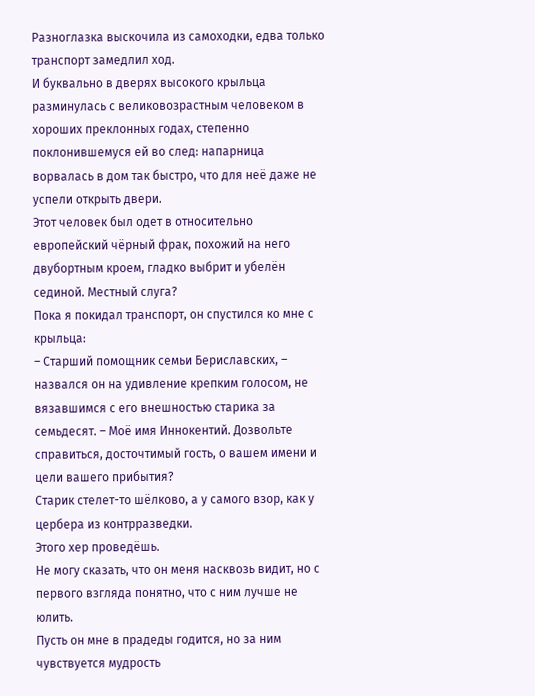Разноглазка выскочила из самоходки, едва только транспорт замедлил ход.
И буквально в дверях высокого крыльца разминулась с великовозрастным человеком в хороших преклонных годах, степенно поклонившемуся ей во след: напарница ворвалась в дом так быстро, что для неё даже не успели открыть двери.
Этот человек был одет в относительно европейский чёрный фрак, похожий на него двубортным кроем, гладко выбрит и убелён сединой. Местный слуга?
Пока я покидал транспорт, он спустился ко мне с крыльца:
– Старший помощник семьи Бериславских, – назвался он на удивление крепким голосом, не вязавшимся с его внешностью старика за семьдесят. – Моё имя Иннокентий. Дозвольте справиться, досточтимый гость, о вашем имени и цели вашего прибытия?
Старик стелет-то шёлково, а у самого взор, как у цербера из контрразведки.
Этого хер проведёшь.
Не могу сказать, что он меня насквозь видит, но с первого взгляда понятно, что с ним лучше не юлить.
Пусть он мне в прадеды годится, но за ним чувствуется мудрость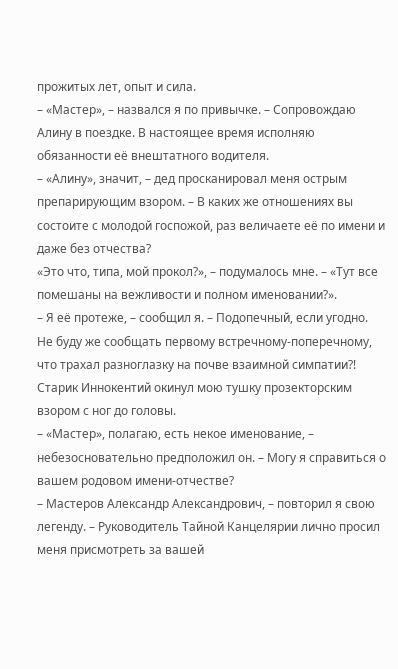прожитых лет, опыт и сила.
– «Мастер», – назвался я по привычке. – Сопровождаю Алину в поездке. В настоящее время исполняю обязанности её внештатного водителя.
– «Алину», значит, – дед просканировал меня острым препарирующим взором. – В каких же отношениях вы состоите с молодой госпожой, раз величаете её по имени и даже без отчества?
«Это что, типа, мой прокол?», – подумалось мне. – «Тут все помешаны на вежливости и полном именовании?».
– Я её протеже, – сообщил я. – Подопечный, если угодно.
Не буду же сообщать первому встречному-поперечному, что трахал разноглазку на почве взаимной симпатии?!
Старик Иннокентий окинул мою тушку прозекторским взором с ног до головы.
– «Мастер», полагаю, есть некое именование, – небезосновательно предположил он. – Могу я справиться о вашем родовом имени-отчестве?
– Мастеров Александр Александрович, – повторил я свою легенду. – Руководитель Тайной Канцелярии лично просил меня присмотреть за вашей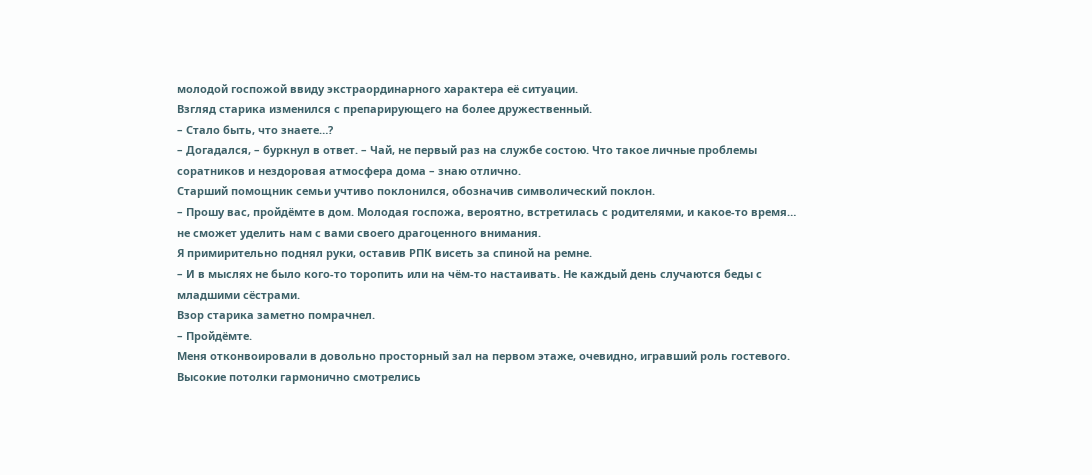молодой госпожой ввиду экстраординарного характера её ситуации.
Взгляд старика изменился с препарирующего на более дружественный.
– Стало быть, что знаете…?
– Догадался, – буркнул в ответ. – Чай, не первый раз на службе состою. Что такое личные проблемы соратников и нездоровая атмосфера дома – знаю отлично.
Старший помощник семьи учтиво поклонился, обозначив символический поклон.
– Прошу вас, пройдёмте в дом. Молодая госпожа, вероятно, встретилась с родителями, и какое-то время… не сможет уделить нам с вами своего драгоценного внимания.
Я примирительно поднял руки, оставив РПК висеть за спиной на ремне.
– И в мыслях не было кого-то торопить или на чём-то настаивать. Не каждый день случаются беды с младшими сёстрами.
Взор старика заметно помрачнел.
– Пройдёмте.
Меня отконвоировали в довольно просторный зал на первом этаже, очевидно, игравший роль гостевого.
Высокие потолки гармонично смотрелись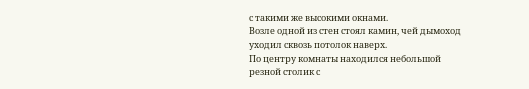с такими же высокими окнами.
Возле одной из стен стоял камин, чей дымоход уходил сквозь потолок наверх.
По центру комнаты находился небольшой резной столик с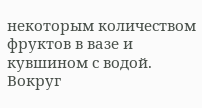некоторым количеством фруктов в вазе и кувшином с водой.
Вокруг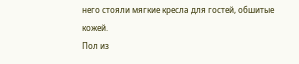него стояли мягкие кресла для гостей, обшитые кожей.
Пол из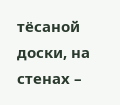тёсаной доски, на стенах –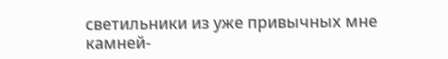светильники из уже привычных мне камней-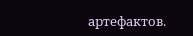артефактов.